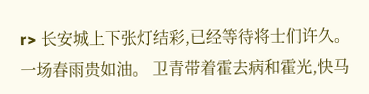r> 长安城上下张灯结彩,已经等待将士们许久。 一场春雨贵如油。 卫青带着霍去病和霍光,快马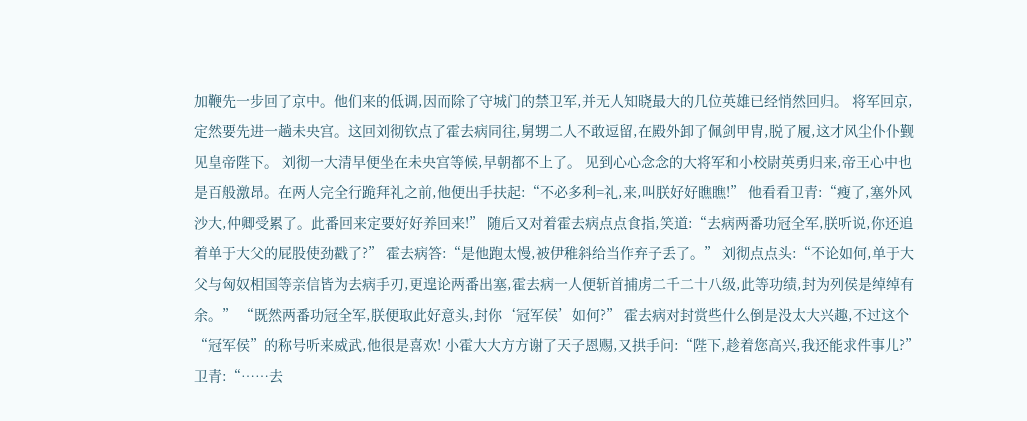加鞭先一步回了京中。他们来的低调,因而除了守城门的禁卫军,并无人知晓最大的几位英雄已经悄然回归。 将军回京,定然要先进一趟未央宫。这回刘彻钦点了霍去病同往,舅甥二人不敢逗留,在殿外卸了佩剑甲胄,脱了履,这才风尘仆仆觐见皇帝陛下。 刘彻一大清早便坐在未央宫等候,早朝都不上了。 见到心心念念的大将军和小校尉英勇归来,帝王心中也是百般激昂。在两人完全行跪拜礼之前,他便出手扶起:“不必多利=礼,来,叫朕好好瞧瞧!” 他看看卫青:“瘦了,塞外风沙大,仲卿受累了。此番回来定要好好养回来!” 随后又对着霍去病点点食指,笑道:“去病两番功冠全军,朕听说,你还追着单于大父的屁股使劲戳了?” 霍去病答:“是他跑太慢,被伊稚斜给当作弃子丢了。” 刘彻点点头:“不论如何,单于大父与匈奴相国等亲信皆为去病手刃,更遑论两番出塞,霍去病一人便斩首捕虏二千二十八级,此等功绩,封为列侯是绰绰有余。” “既然两番功冠全军,朕便取此好意头,封你‘冠军侯’如何?” 霍去病对封赏些什么倒是没太大兴趣,不过这个“冠军侯”的称号听来威武,他很是喜欢! 小霍大大方方谢了天子恩赐,又拱手问:“陛下,趁着您高兴,我还能求件事儿?” 卫青:“……去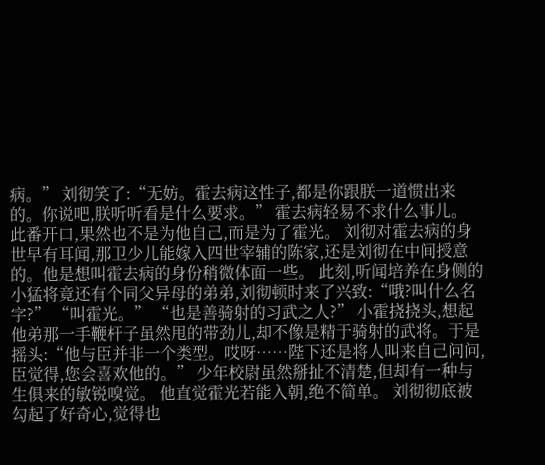病。” 刘彻笑了:“无妨。霍去病这性子,都是你跟朕一道惯出来的。你说吧,朕听听看是什么要求。” 霍去病轻易不求什么事儿。 此番开口,果然也不是为他自己,而是为了霍光。 刘彻对霍去病的身世早有耳闻,那卫少儿能嫁入四世宰辅的陈家,还是刘彻在中间授意的。他是想叫霍去病的身份稍微体面一些。 此刻,听闻培养在身侧的小猛将竟还有个同父异母的弟弟,刘彻顿时来了兴致:“哦?叫什么名字?” “叫霍光。” “也是善骑射的习武之人?” 小霍挠挠头,想起他弟那一手鞭杆子虽然甩的带劲儿,却不像是精于骑射的武将。于是摇头:“他与臣并非一个类型。哎呀……陛下还是将人叫来自己问问,臣觉得,您会喜欢他的。” 少年校尉虽然掰扯不清楚,但却有一种与生俱来的敏锐嗅觉。 他直觉霍光若能入朝,绝不简单。 刘彻彻底被勾起了好奇心,觉得也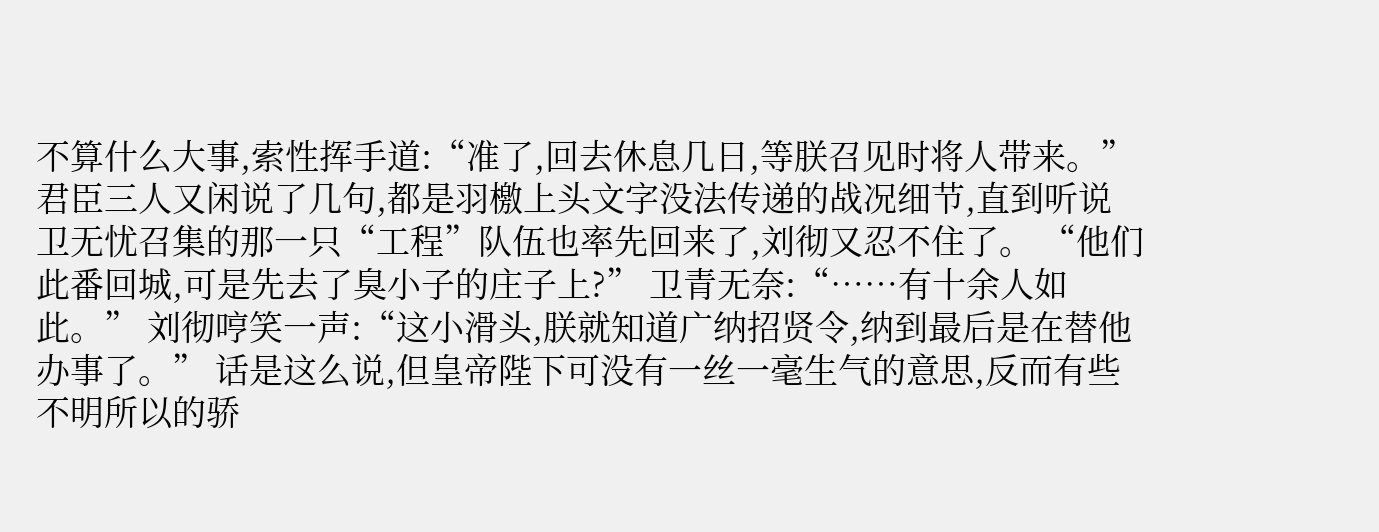不算什么大事,索性挥手道:“准了,回去休息几日,等朕召见时将人带来。” 君臣三人又闲说了几句,都是羽檄上头文字没法传递的战况细节,直到听说卫无忧召集的那一只“工程”队伍也率先回来了,刘彻又忍不住了。 “他们此番回城,可是先去了臭小子的庄子上?” 卫青无奈:“……有十余人如此。” 刘彻哼笑一声:“这小滑头,朕就知道广纳招贤令,纳到最后是在替他办事了。” 话是这么说,但皇帝陛下可没有一丝一毫生气的意思,反而有些不明所以的骄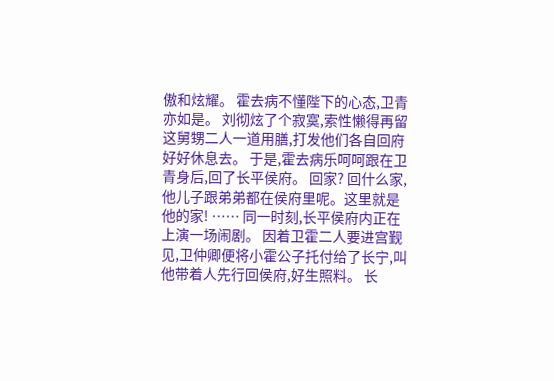傲和炫耀。 霍去病不懂陛下的心态,卫青亦如是。 刘彻炫了个寂寞,索性懒得再留这舅甥二人一道用膳,打发他们各自回府好好休息去。 于是,霍去病乐呵呵跟在卫青身后,回了长平侯府。 回家? 回什么家,他儿子跟弟弟都在侯府里呢。这里就是他的家! …… 同一时刻,长平侯府内正在上演一场闹剧。 因着卫霍二人要进宫觐见,卫仲卿便将小霍公子托付给了长宁,叫他带着人先行回侯府,好生照料。 长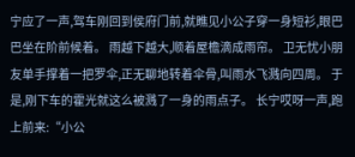宁应了一声,驾车刚回到侯府门前,就瞧见小公子穿一身短衫,眼巴巴坐在阶前候着。 雨越下越大,顺着屋檐滴成雨帘。 卫无忧小朋友单手撑着一把罗伞,正无聊地转着伞骨,叫雨水飞溅向四周。 于是,刚下车的霍光就这么被溅了一身的雨点子。 长宁哎呀一声,跑上前来:“小公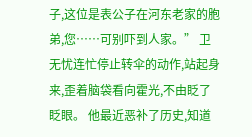子,这位是表公子在河东老家的胞弟,您……可别吓到人家。” 卫无忧连忙停止转伞的动作,站起身来,歪着脑袋看向霍光,不由眨了眨眼。 他最近恶补了历史,知道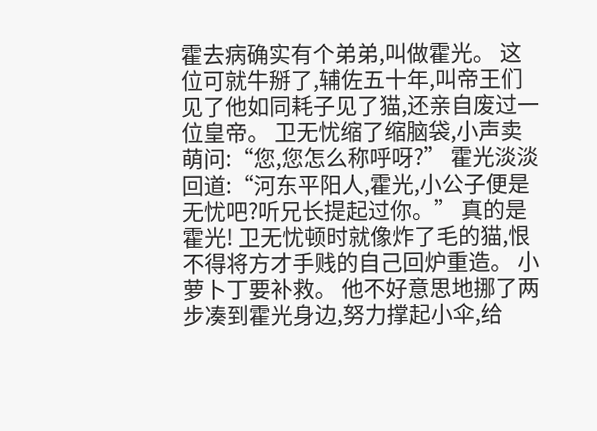霍去病确实有个弟弟,叫做霍光。 这位可就牛掰了,辅佐五十年,叫帝王们见了他如同耗子见了猫,还亲自废过一位皇帝。 卫无忧缩了缩脑袋,小声卖萌问:“您,您怎么称呼呀?” 霍光淡淡回道:“河东平阳人,霍光,小公子便是无忧吧?听兄长提起过你。” 真的是霍光! 卫无忧顿时就像炸了毛的猫,恨不得将方才手贱的自己回炉重造。 小萝卜丁要补救。 他不好意思地挪了两步凑到霍光身边,努力撑起小伞,给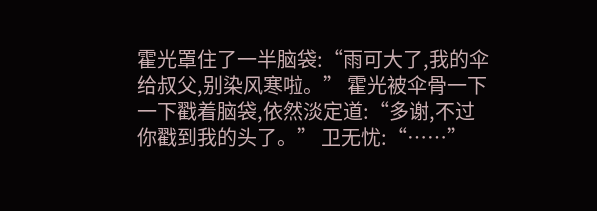霍光罩住了一半脑袋:“雨可大了,我的伞给叔父,别染风寒啦。” 霍光被伞骨一下一下戳着脑袋,依然淡定道:“多谢,不过你戳到我的头了。” 卫无忧:“……”